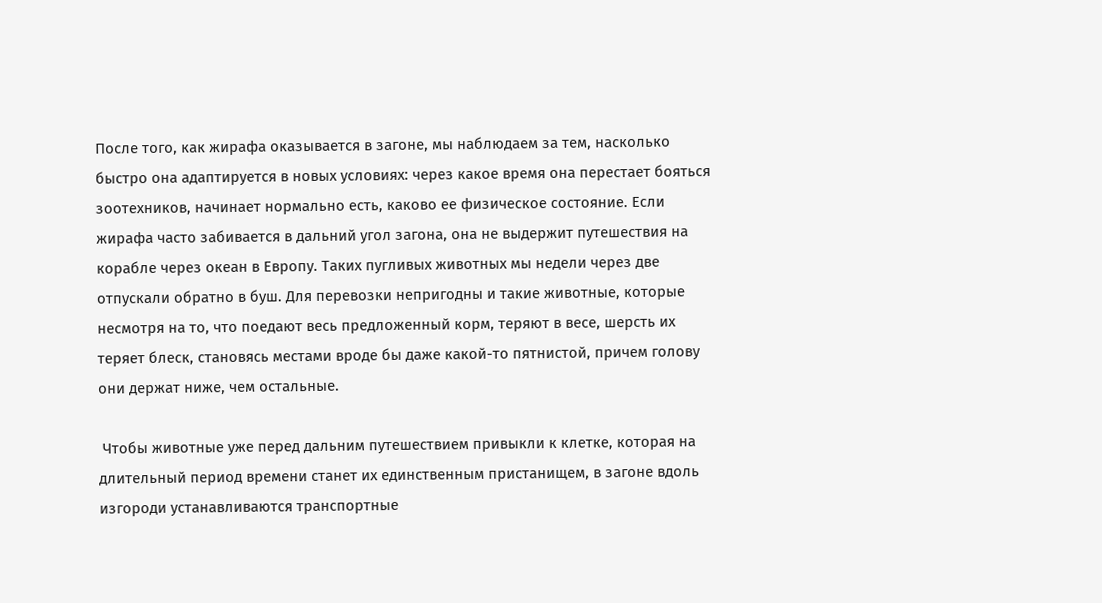После того, как жирафа оказывается в загоне, мы наблюдаем за тем, насколько быстро она адаптируется в новых условиях: через какое время она перестает бояться зоотехников, начинает нормально есть, каково ее физическое состояние. Если жирафа часто забивается в дальний угол загона, она не выдержит путешествия на корабле через океан в Европу. Таких пугливых животных мы недели через две отпускали обратно в буш. Для перевозки непригодны и такие животные, которые несмотря на то, что поедают весь предложенный корм, теряют в весе, шерсть их теряет блеск, становясь местами вроде бы даже какой-то пятнистой, причем голову они держат ниже, чем остальные.

 Чтобы животные уже перед дальним путешествием привыкли к клетке, которая на длительный период времени станет их единственным пристанищем, в загоне вдоль изгороди устанавливаются транспортные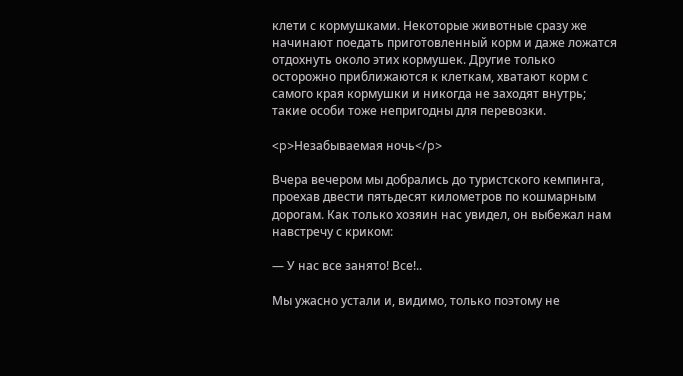клети с кормушками. Некоторые животные сразу же начинают поедать приготовленный корм и даже ложатся отдохнуть около этих кормушек. Другие только осторожно приближаются к клеткам, хватают корм с самого края кормушки и никогда не заходят внутрь; такие особи тоже непригодны для перевозки.

<p>Незабываемая ночь</p>

Вчера вечером мы добрались до туристского кемпинга, проехав двести пятьдесят километров по кошмарным дорогам. Как только хозяин нас увидел, он выбежал нам навстречу с криком:

— У нас все занято! Все!..

Мы ужасно устали и, видимо, только поэтому не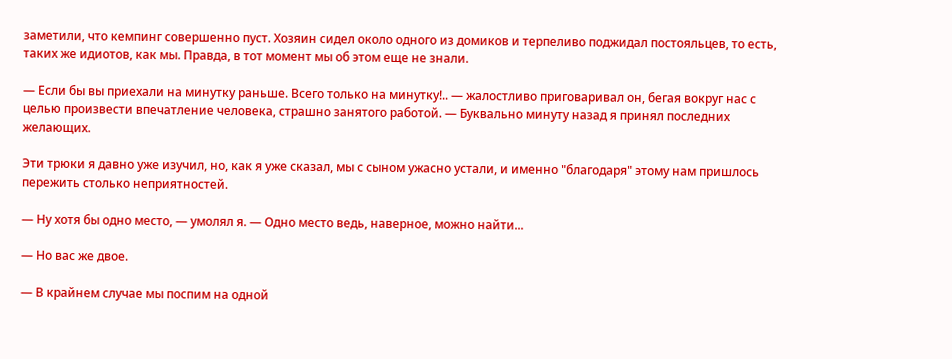заметили, что кемпинг совершенно пуст. Хозяин сидел около одного из домиков и терпеливо поджидал постояльцев, то есть, таких же идиотов, как мы. Правда, в тот момент мы об этом еще не знали.

— Если бы вы приехали на минутку раньше. Всего только на минутку!.. — жалостливо приговаривал он, бегая вокруг нас с целью произвести впечатление человека, страшно занятого работой. — Буквально минуту назад я принял последних желающих.

Эти трюки я давно уже изучил, но, как я уже сказал, мы с сыном ужасно устали, и именно "благодаря" этому нам пришлось пережить столько неприятностей.

— Ну хотя бы одно место, — умолял я. — Одно место ведь, наверное, можно найти...

— Но вас же двое.

— В крайнем случае мы поспим на одной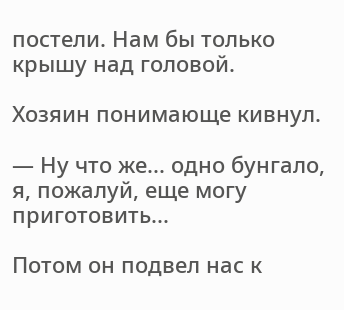постели. Нам бы только крышу над головой.

Хозяин понимающе кивнул.

— Ну что же... одно бунгало, я, пожалуй, еще могу приготовить...

Потом он подвел нас к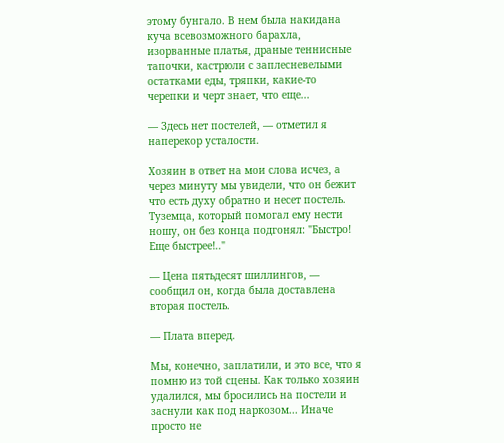этому бунгало. В нем была накидана куча всевозможного барахла, изорванные платья, драные теннисные тапочки, кастрюли с заплесневелыми остатками еды, тряпки, какие-то черепки и черт знает, что еще...

— Здесь нет постелей, — отметил я наперекор усталости.

Хозяин в ответ на мои слова исчез, а через минуту мы увидели, что он бежит что есть духу обратно и несет постель. Туземца, который помогал ему нести ношу, он без конца подгонял: "Быстро! Еще быстрее!.."

— Цена пятьдесят шиллингов, — сообщил он, когда была доставлена вторая постель.

— Плата вперед.

Мы, конечно, заплатили, и это все, что я помню из той сцены. Как только хозяин удалился, мы бросились на постели и заснули как под наркозом... Иначе просто не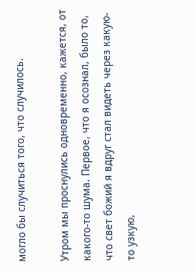могло бы случиться того, что случилось.

Утром мы проснулись одновременно, кажется, от какого-то шума. Первое, что я осознал, было то, что свет божий я вдруг стал видеть через какую-то узкую,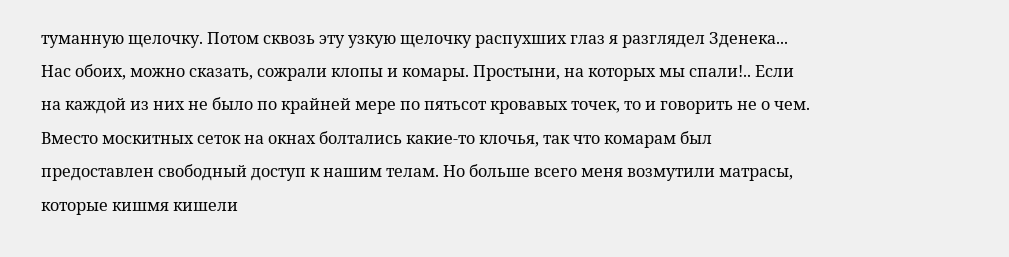туманную щелочку. Потом сквозь эту узкую щелочку распухших глаз я разглядел Зденека... Нас обоих, можно сказать, сожрали клопы и комары. Простыни, на которых мы спали!.. Если на каждой из них не было по крайней мере по пятьсот кровавых точек, то и говорить не о чем. Вместо москитных сеток на окнах болтались какие-то клочья, так что комарам был предоставлен свободный доступ к нашим телам. Но больше всего меня возмутили матрасы, которые кишмя кишели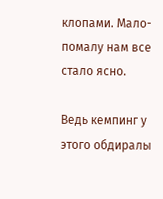клопами. Мало-помалу нам все стало ясно.

Ведь кемпинг у этого обдиралы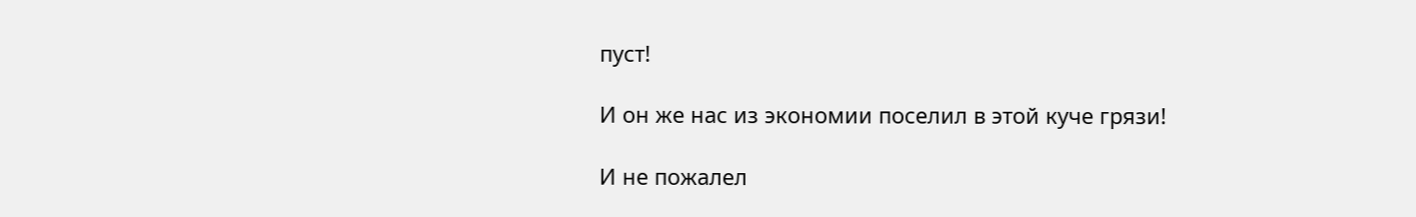пуст!

И он же нас из экономии поселил в этой куче грязи!

И не пожалел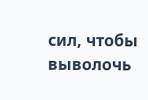сил, чтобы выволочь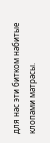для нас эти битком набитые клопами матрасы.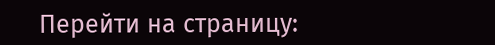Перейти на страницу: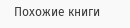Похожие книги